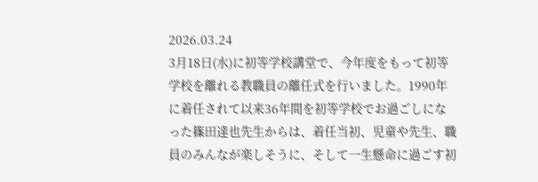2026.03.24
3月18日(水)に初等学校講堂で、今年度をもって初等学校を離れる教職員の離任式を行いました。1990年に着任されて以来36年間を初等学校でお過ごしになった篠田達也先生からは、着任当初、児童や先生、職員のみんなが楽しそうに、そして一生懸命に過ごす初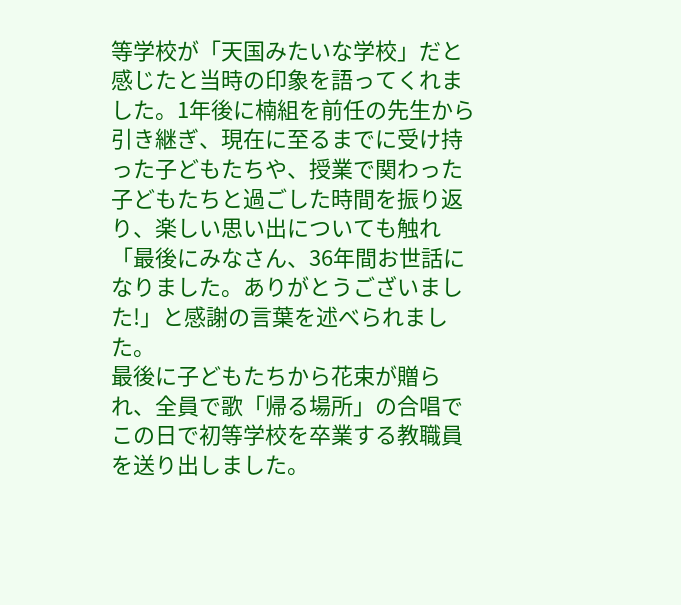等学校が「天国みたいな学校」だと感じたと当時の印象を語ってくれました。1年後に楠組を前任の先生から引き継ぎ、現在に至るまでに受け持った子どもたちや、授業で関わった子どもたちと過ごした時間を振り返り、楽しい思い出についても触れ「最後にみなさん、36年間お世話になりました。ありがとうございました!」と感謝の言葉を述べられました。
最後に子どもたちから花束が贈られ、全員で歌「帰る場所」の合唱でこの日で初等学校を卒業する教職員を送り出しました。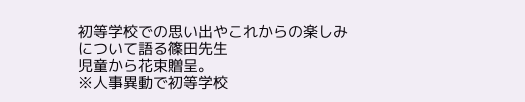初等学校での思い出やこれからの楽しみについて語る篠田先生
児童から花束贈呈。
※人事異動で初等学校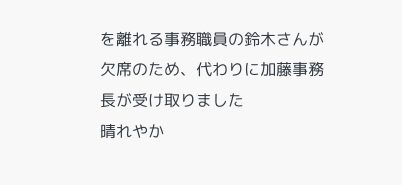を離れる事務職員の鈴木さんが欠席のため、代わりに加藤事務長が受け取りました
晴れやか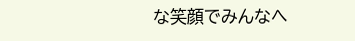な笑顔でみんなへ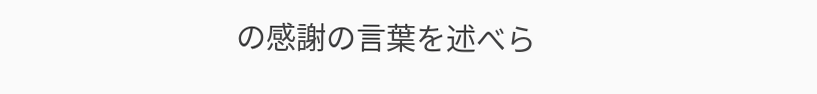の感謝の言葉を述べら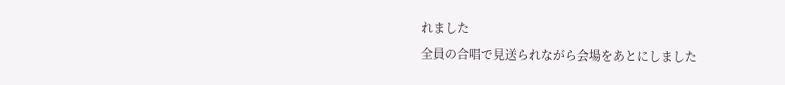れました
全員の合唱で見送られながら会場をあとにしました